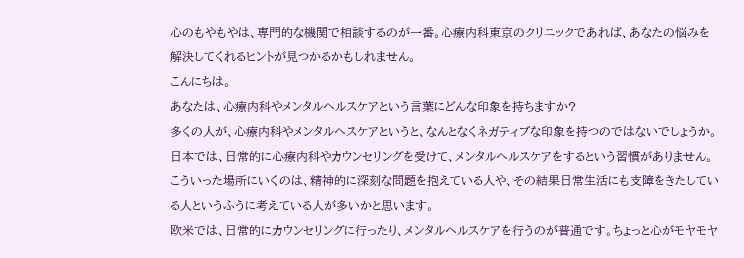心のもやもやは、専門的な機関で相談するのが一番。心療内科東京のクリニックであれば、あなたの悩みを解決してくれるヒントが見つかるかもしれません。
こんにちは。
あなたは、心療内科やメンタルヘルスケアという言葉にどんな印象を持ちますか?
多くの人が、心療内科やメンタルヘスケアというと、なんとなくネガティブな印象を持つのではないでしょうか。
日本では、日常的に心療内科やカウンセリングを受けて、メンタルヘルスケアをするという習慣がありません。こういった場所にいくのは、精神的に深刻な問題を抱えている人や、その結果日常生活にも支障をきたしている人というふうに考えている人が多いかと思います。
欧米では、日常的にカウンセリングに行ったり、メンタルヘルスケアを行うのが普通です。ちょっと心がモヤモヤ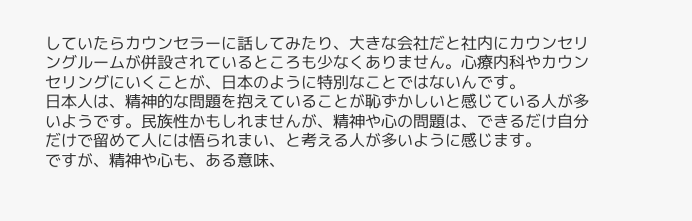していたらカウンセラーに話してみたり、大きな会社だと社内にカウンセリングルームが併設されているところも少なくありません。心療内科やカウンセリングにいくことが、日本のように特別なことではないんです。
日本人は、精神的な問題を抱えていることが恥ずかしいと感じている人が多いようです。民族性かもしれませんが、精神や心の問題は、できるだけ自分だけで留めて人には悟られまい、と考える人が多いように感じます。
ですが、精神や心も、ある意味、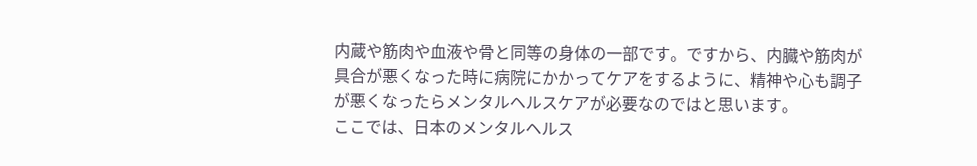内蔵や筋肉や血液や骨と同等の身体の一部です。ですから、内臓や筋肉が具合が悪くなった時に病院にかかってケアをするように、精神や心も調子が悪くなったらメンタルヘルスケアが必要なのではと思います。
ここでは、日本のメンタルヘルス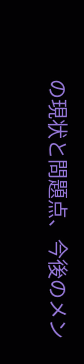の現状と問題点、今後のメン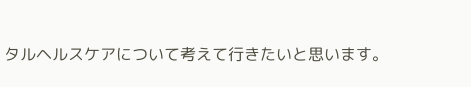タルヘルスケアについて考えて行きたいと思います。